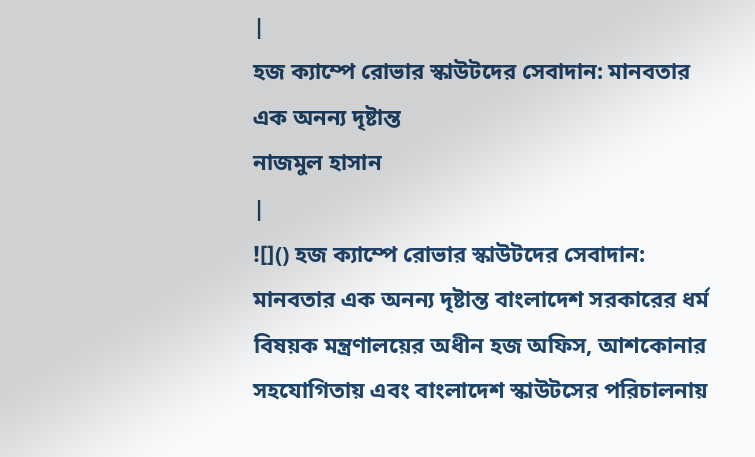|
হজ ক্যাম্পে রোভার স্কাউটদের সেবাদান: মানবতার এক অনন্য দৃষ্টান্ত
নাজমুল হাসান
|
![]() হজ ক্যাম্পে রোভার স্কাউটদের সেবাদান: মানবতার এক অনন্য দৃষ্টান্ত বাংলাদেশ সরকারের ধর্ম বিষয়ক মন্ত্রণালয়ের অধীন হজ অফিস, আশকোনার সহযোগিতায় এবং বাংলাদেশ স্কাউটসের পরিচালনায়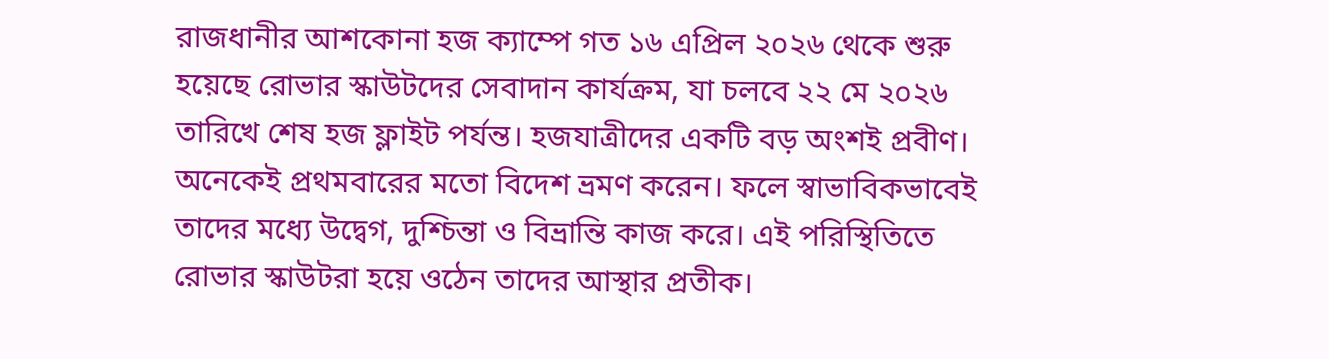রাজধানীর আশকোনা হজ ক্যাম্পে গত ১৬ এপ্রিল ২০২৬ থেকে শুরু হয়েছে রোভার স্কাউটদের সেবাদান কার্যক্রম, যা চলবে ২২ মে ২০২৬ তারিখে শেষ হজ ফ্লাইট পর্যন্ত। হজযাত্রীদের একটি বড় অংশই প্রবীণ। অনেকেই প্রথমবারের মতো বিদেশ ভ্রমণ করেন। ফলে স্বাভাবিকভাবেই তাদের মধ্যে উদ্বেগ, দুশ্চিন্তা ও বিভ্রান্তি কাজ করে। এই পরিস্থিতিতে রোভার স্কাউটরা হয়ে ওঠেন তাদের আস্থার প্রতীক।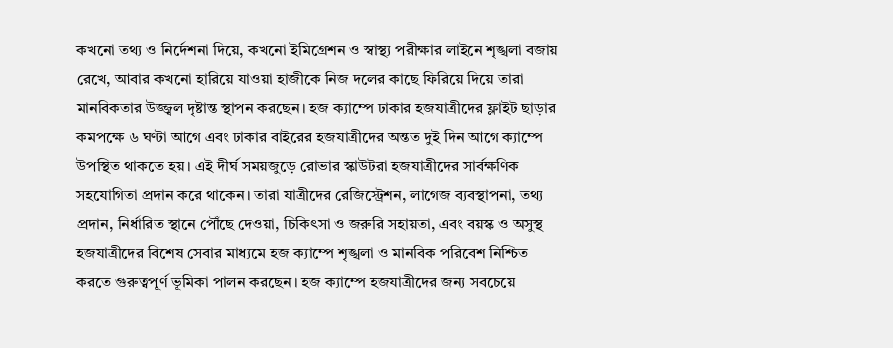কখনো তথ্য ও নির্দেশনা দিয়ে, কখনো ইমিগ্রেশন ও স্বাস্থ্য পরীক্ষার লাইনে শৃঙ্খলা বজায় রেখে, আবার কখনো হারিয়ে যাওয়া হাজীকে নিজ দলের কাছে ফিরিয়ে দিয়ে তারা মানবিকতার উজ্জ্বল দৃষ্টান্ত স্থাপন করছেন। হজ ক্যাম্পে ঢাকার হজযাত্রীদের ফ্লাইট ছাড়ার কমপক্ষে ৬ ঘণ্টা আগে এবং ঢাকার বাইরের হজযাত্রীদের অন্তত দুই দিন আগে ক্যাম্পে উপস্থিত থাকতে হয়। এই দীর্ঘ সময়জুড়ে রোভার স্কাউটরা হজযাত্রীদের সার্বক্ষণিক সহযোগিতা প্রদান করে থাকেন। তারা যাত্রীদের রেজিস্ট্রেশন, লাগেজ ব্যবস্থাপনা, তথ্য প্রদান, নির্ধারিত স্থানে পৌঁছে দেওয়া, চিকিৎসা ও জরুরি সহায়তা, এবং বয়স্ক ও অসুস্থ হজযাত্রীদের বিশেষ সেবার মাধ্যমে হজ ক্যাম্পে শৃঙ্খলা ও মানবিক পরিবেশ নিশ্চিত করতে গুরুত্বপূর্ণ ভূমিকা পালন করছেন। হজ ক্যাম্পে হজযাত্রীদের জন্য সবচেয়ে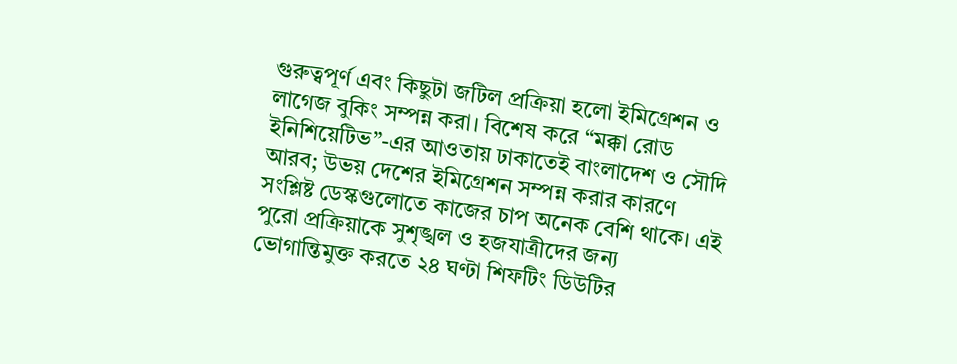গুরুত্বপূর্ণ এবং কিছুটা জটিল প্রক্রিয়া হলো ইমিগ্রেশন ও লাগেজ বুকিং সম্পন্ন করা। বিশেষ করে “মক্কা রোড ইনিশিয়েটিভ”-এর আওতায় ঢাকাতেই বাংলাদেশ ও সৌদি আরব; উভয় দেশের ইমিগ্রেশন সম্পন্ন করার কারণে সংশ্লিষ্ট ডেস্কগুলোতে কাজের চাপ অনেক বেশি থাকে। এই পুরো প্রক্রিয়াকে সুশৃঙ্খল ও হজযাত্রীদের জন্য ভোগান্তিমুক্ত করতে ২৪ ঘণ্টা শিফটিং ডিউটির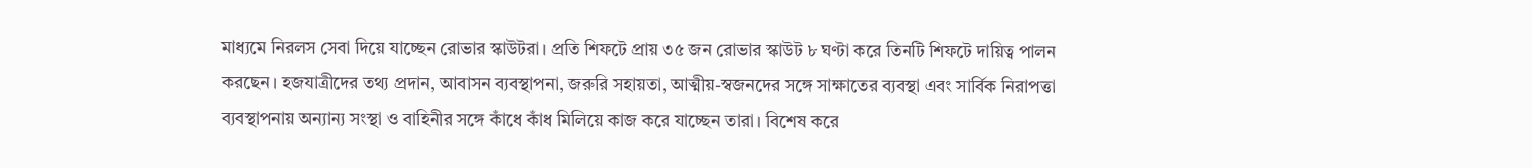মাধ্যমে নিরলস সেবা দিয়ে যাচ্ছেন রোভার স্কাউটরা। প্রতি শিফটে প্রায় ৩৫ জন রোভার স্কাউট ৮ ঘণ্টা করে তিনটি শিফটে দায়িত্ব পালন করছেন। হজযাত্রীদের তথ্য প্রদান, আবাসন ব্যবস্থাপনা, জরুরি সহায়তা, আত্মীয়-স্বজনদের সঙ্গে সাক্ষাতের ব্যবস্থা এবং সার্বিক নিরাপত্তা ব্যবস্থাপনায় অন্যান্য সংস্থা ও বাহিনীর সঙ্গে কাঁধে কাঁধ মিলিয়ে কাজ করে যাচ্ছেন তারা। বিশেষ করে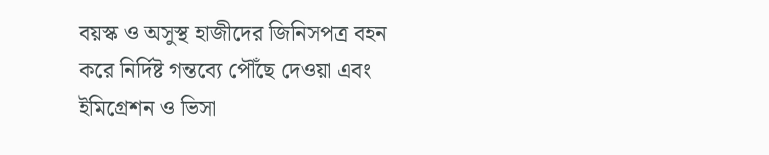বয়স্ক ও অসুস্থ হাজীদের জিনিসপত্র বহন করে নির্দিষ্ট গন্তব্যে পৌঁছে দেওয়া এবং ইমিগ্রেশন ও ভিসা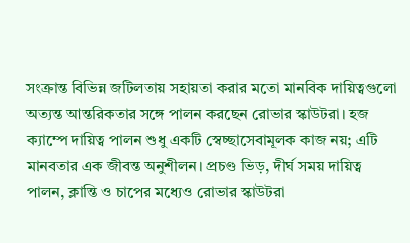সংক্রান্ত বিভিন্ন জটিলতায় সহায়তা করার মতো মানবিক দায়িত্বগুলো অত্যন্ত আন্তরিকতার সঙ্গে পালন করছেন রোভার স্কাউটরা। হজ ক্যাম্পে দায়িত্ব পালন শুধু একটি স্বেচ্ছাসেবামূলক কাজ নয়; এটি মানবতার এক জীবন্ত অনুশীলন। প্রচণ্ড ভিড়, দীর্ঘ সময় দায়িত্ব পালন, ক্লান্তি ও চাপের মধ্যেও রোভার স্কাউটরা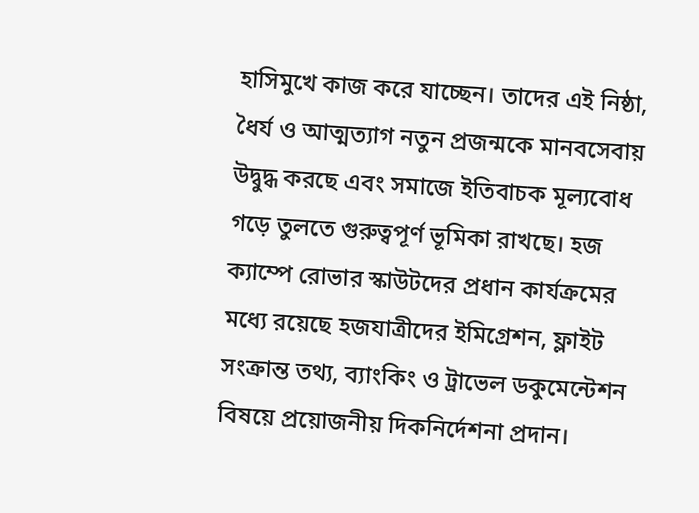হাসিমুখে কাজ করে যাচ্ছেন। তাদের এই নিষ্ঠা, ধৈর্য ও আত্মত্যাগ নতুন প্রজন্মকে মানবসেবায় উদ্বুদ্ধ করছে এবং সমাজে ইতিবাচক মূল্যবোধ গড়ে তুলতে গুরুত্বপূর্ণ ভূমিকা রাখছে। হজ ক্যাম্পে রোভার স্কাউটদের প্রধান কার্যক্রমের মধ্যে রয়েছে হজযাত্রীদের ইমিগ্রেশন, ফ্লাইট সংক্রান্ত তথ্য, ব্যাংকিং ও ট্রাভেল ডকুমেন্টেশন বিষয়ে প্রয়োজনীয় দিকনির্দেশনা প্রদান।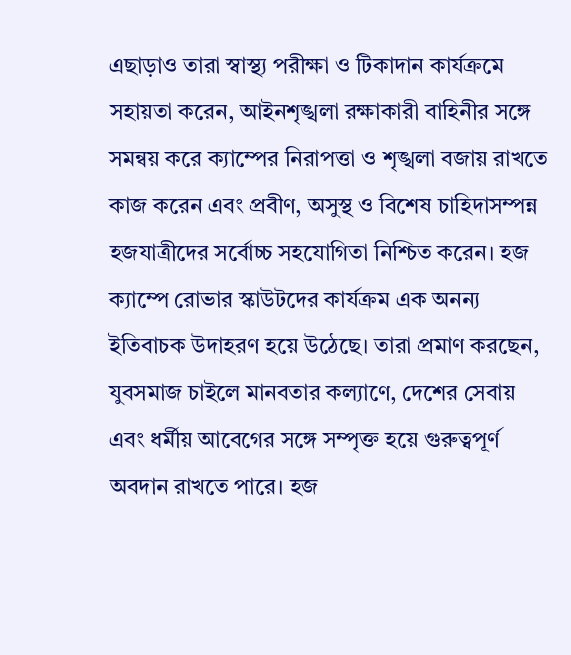এছাড়াও তারা স্বাস্থ্য পরীক্ষা ও টিকাদান কার্যক্রমে সহায়তা করেন, আইনশৃঙ্খলা রক্ষাকারী বাহিনীর সঙ্গে সমন্বয় করে ক্যাম্পের নিরাপত্তা ও শৃঙ্খলা বজায় রাখতে কাজ করেন এবং প্রবীণ, অসুস্থ ও বিশেষ চাহিদাসম্পন্ন হজযাত্রীদের সর্বোচ্চ সহযোগিতা নিশ্চিত করেন। হজ ক্যাম্পে রোভার স্কাউটদের কার্যক্রম এক অনন্য ইতিবাচক উদাহরণ হয়ে উঠেছে। তারা প্রমাণ করছেন, যুবসমাজ চাইলে মানবতার কল্যাণে, দেশের সেবায় এবং ধর্মীয় আবেগের সঙ্গে সম্পৃক্ত হয়ে গুরুত্বপূর্ণ অবদান রাখতে পারে। হজ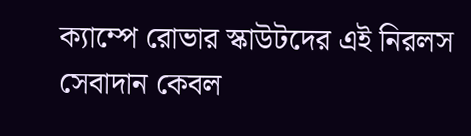ক্যাম্পে রোভার স্কাউটদের এই নিরলস সেবাদান কেবল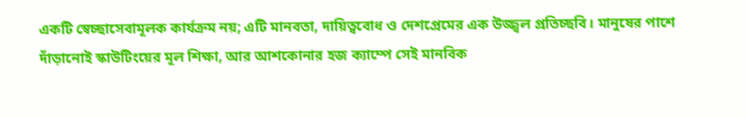একটি স্বেচ্ছাসেবামূলক কার্যক্রম নয়; এটি মানবতা, দায়িত্ববোধ ও দেশপ্রেমের এক উজ্জ্বল প্রতিচ্ছবি। মানুষের পাশে দাঁড়ানোই স্কাউটিংয়ের মূল শিক্ষা, আর আশকোনার হজ ক্যাম্পে সেই মানবিক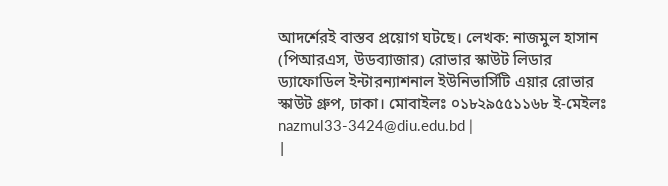আদর্শেরই বাস্তব প্রয়োগ ঘটছে। লেখক: নাজমুল হাসান (পিআরএস, উডব্যাজার) রোভার স্কাউট লিডার ড্যাফোডিল ইন্টারন্যাশনাল ইউনিভার্সিটি এয়ার রোভার স্কাউট গ্রুপ, ঢাকা। মোবাইলঃ ০১৮২৯৫৫১১৬৮ ই-মেইলঃ nazmul33-3424@diu.edu.bd |
|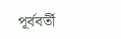পূর্ববর্তী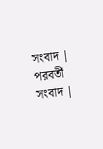সংবাদ | পরবর্তী সংবাদ |